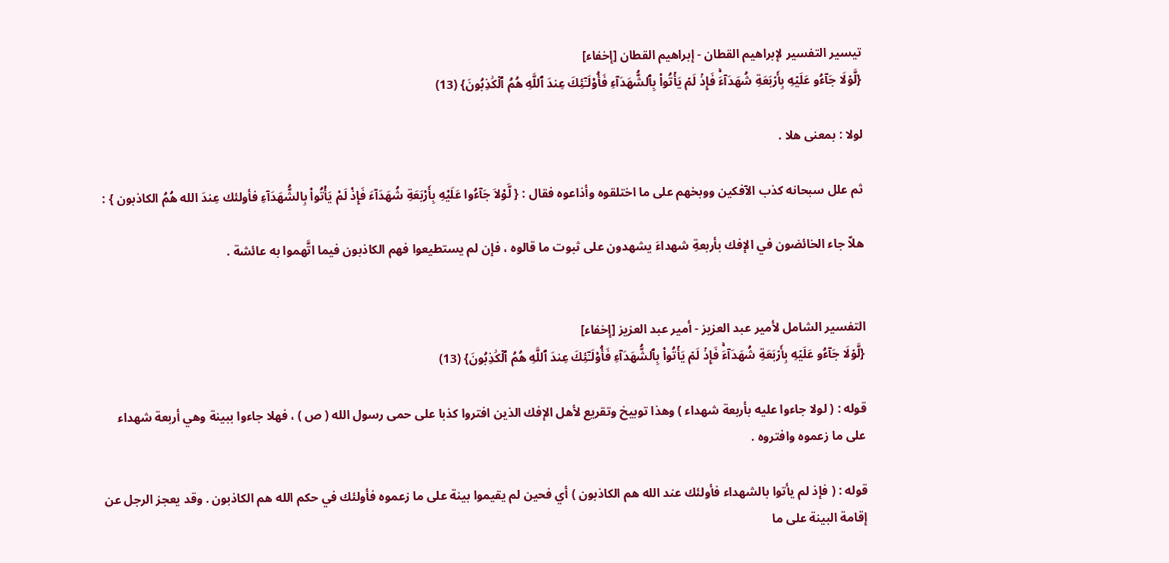تيسير التفسير لإبراهيم القطان - إبراهيم القطان [إخفاء]
{لَّوۡلَا جَآءُو عَلَيۡهِ بِأَرۡبَعَةِ شُهَدَآءَۚ فَإِذۡ لَمۡ يَأۡتُواْ بِٱلشُّهَدَآءِ فَأُوْلَـٰٓئِكَ عِندَ ٱللَّهِ هُمُ ٱلۡكَٰذِبُونَ} (13)

لولا : بمعنى هلا .

ثم علل سبحانه كذب الآفكين ووبخهم على ما اختلقوه وأذاعوه فقال : { لَّوْلاَ جَآءُوا عَلَيْهِ بِأَرْبَعَةِ شُهَدَآءَ فَإِذْ لَمْ يَأْتُواْ بِالشُّهَدَآءِ فأولئك عِندَ الله هُمُ الكاذبون } :

هلاّ جاء الخائضون في الإفك بأربعةِ شهداءَ يشهدون على ثبوت ما قالوه ، فإن لم يستطيعوا فهم الكاذبون فيما اتَّهموا به عائشة .


التفسير الشامل لأمير عبد العزيز - أمير عبد العزيز [إخفاء]
{لَّوۡلَا جَآءُو عَلَيۡهِ بِأَرۡبَعَةِ شُهَدَآءَۚ فَإِذۡ لَمۡ يَأۡتُواْ بِٱلشُّهَدَآءِ فَأُوْلَـٰٓئِكَ عِندَ ٱللَّهِ هُمُ ٱلۡكَٰذِبُونَ} (13)

قوله : ( لولا جاءوا عليه بأربعة شهداء ) وهذا توبيخ وتقريع لأهل الإفك الذين افتروا كذبا على حمى رسول الله ( ص ) ، فهلا جاءوا ببينة وهي أربعة شهداء على ما زعموه وافتروه .

قوله : ( فإذ لم يأتوا بالشهداء فأولئك عند الله هم الكاذبون ) أي فحين لم يقيموا بينة على ما زعموه فأولئك في حكم الله هم الكاذبون . وقد يعجز الرجل عن إقامة البينة على ما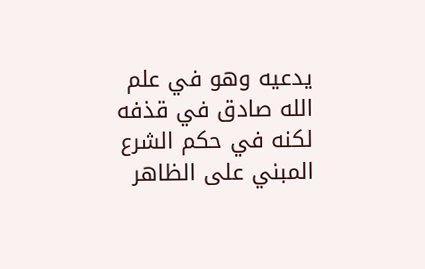يدعيه وهو في علم الله صادق في قذفه لكنه في حكم الشرع المبني على الظاهر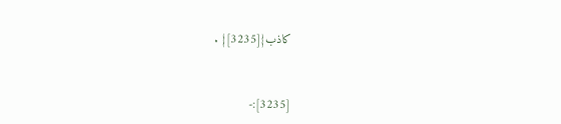كاذب{[3235]} .


[3235]:-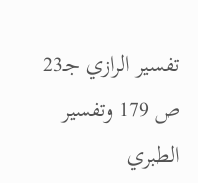تفسير الرازي جـ23 ص 179 وتفسير الطبري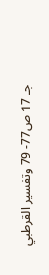جـ 17 ص77- 79 وتفسير القرطبي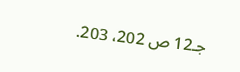جـ12 ص 202، 203.